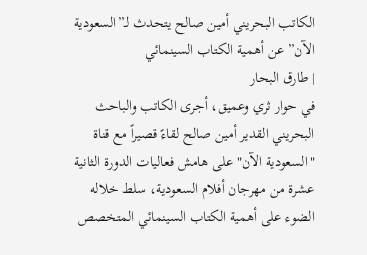الكاتب البحريني أمين صالح يتحدث لـ”السعودية الآن” عن أهمية الكتاب السينمائي
| طارق البحار
في حوار ثري وعميق، أجرى الكاتب والباحث البحريني القدير أمين صالح لقاءً قصيراً مع قناة "السعودية الآن" على هامش فعاليات الدورة الثانية عشرة من مهرجان أفلام السعودية، سلط خلاله الضوء على أهمية الكتاب السينمائي المتخصص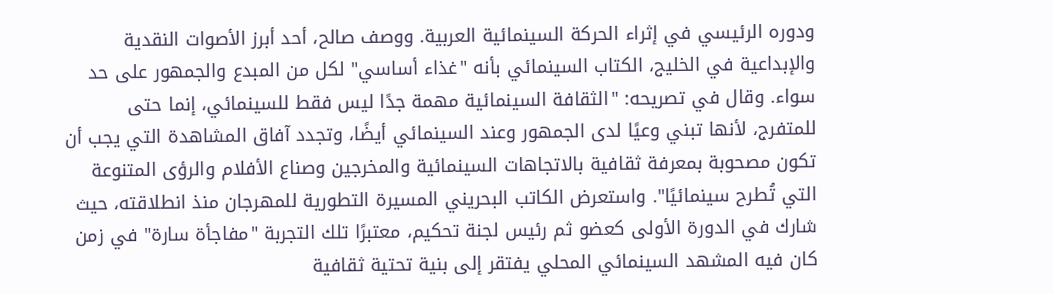ودوره الرئيسي في إثراء الحركة السينمائية العربية. ووصف صالح، أحد أبرز الأصوات النقدية والإبداعية في الخليج، الكتاب السينمائي بأنه "غذاء أساسي" لكل من المبدع والجمهور على حد سواء. وقال في تصريحه: "الثقافة السينمائية مهمة جدًا ليس فقط للسينمائي، إنما حتى للمتفرج، لأنها تبني وعيًا لدى الجمهور وعند السينمائي أيضًا، وتجدد آفاق المشاهدة التي يجب أن تكون مصحوبة بمعرفة ثقافية بالاتجاهات السينمائية والمخرجين وصناع الأفلام والرؤى المتنوعة التي تُطرح سينمائيًا". واستعرض الكاتب البحريني المسيرة التطورية للمهرجان منذ انطلاقته، حيث شارك في الدورة الأولى كعضو ثم رئيس لجنة تحكيم، معتبرًا تلك التجربة "مفاجأة سارة" في زمن كان فيه المشهد السينمائي المحلي يفتقر إلى بنية تحتية ثقافية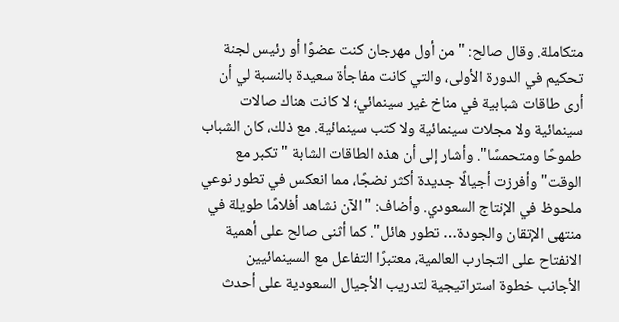متكاملة. وقال صالح: "من أول مهرجان كنت عضوًا أو رئيس لجنة تحكيم في الدورة الأولى، والتي كانت مفاجأة سعيدة بالنسبة لي أن أرى طاقات شبابية في مناخ غير سينمائي؛ لا كانت هناك صالات سينمائية ولا مجلات سينمائية ولا كتب سينمائية. مع ذلك، كان الشباب طموحًا ومتحمسًا". وأشار إلى أن هذه الطاقات الشابة "تكبر مع الوقت" وأفرزت أجيالًا جديدة أكثر نضجًا، مما انعكس في تطور نوعي ملحوظ في الإنتاج السعودي. وأضاف: "الآن نشاهد أفلامًا طويلة في منتهى الإتقان والجودة… تطور هائل". كما أثنى صالح على أهمية الانفتاح على التجارب العالمية، معتبرًا التفاعل مع السينمائيين الأجانب خطوة استراتيجية لتدريب الأجيال السعودية على أحدث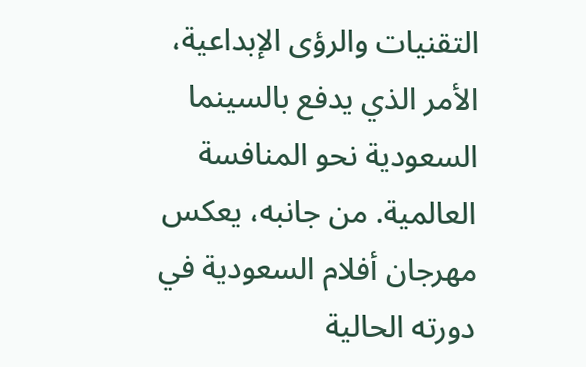التقنيات والرؤى الإبداعية، الأمر الذي يدفع بالسينما السعودية نحو المنافسة العالمية. من جانبه، يعكس مهرجان أفلام السعودية في دورته الحالية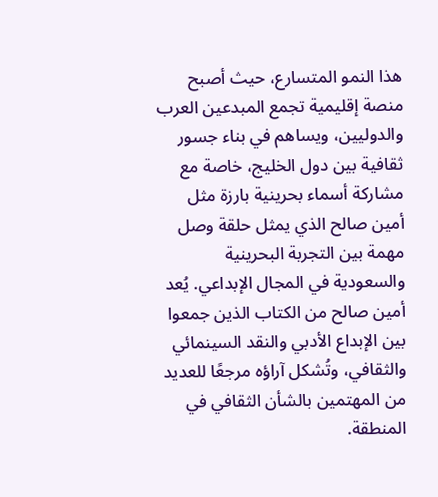هذا النمو المتسارع، حيث أصبح منصة إقليمية تجمع المبدعين العرب والدوليين، ويساهم في بناء جسور ثقافية بين دول الخليج، خاصة مع مشاركة أسماء بحرينية بارزة مثل أمين صالح الذي يمثل حلقة وصل مهمة بين التجربة البحرينية والسعودية في المجال الإبداعي. يُعد أمين صالح من الكتاب الذين جمعوا بين الإبداع الأدبي والنقد السينمائي والثقافي، وتُشكل آراؤه مرجعًا للعديد من المهتمين بالشأن الثقافي في المنطقة.